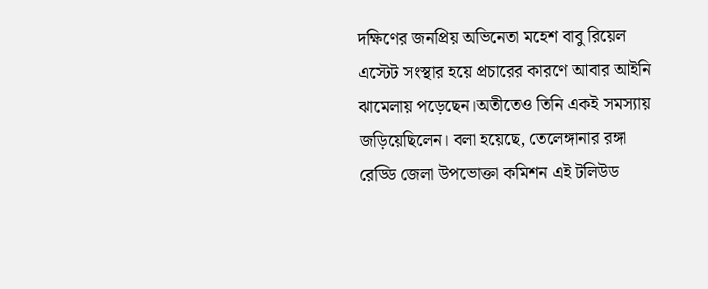দক্ষিণের জনপ্রিয় অভিনেতা মহেশ বাবু রিয়েল এস্টেট সংস্থার হয়ে প্রচারের কারণে আবার আইনি ঝামেলায় পড়েছেন।অতীতেও তিনি একই সমস্যায় জড়িয়েছিলেন। বলা হয়েছে, তেলেঙ্গানার রঙ্গা রেড্ডি জেলা উপভোক্তা কমিশন এই টলিউড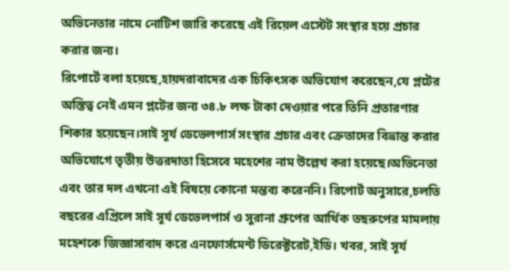অভিনেতার নামে নোটিশ জারি করেছে এই রিয়েল এস্টেট সংস্থার হয়ে প্রচার করার জন্য।
রিপোর্টে বলা হয়েছে,হায়দরাবাদের এক চিকিৎসক অভিযোগ করেছেন,যে প্লটের অস্তিত্ব নেই এমন প্লটের জন্য ৩৪.৮ লক্ষ টাকা দেওয়ার পরে তিনি প্রতারণার শিকার হয়েছেন।সাই সূর্য ডেভেলপার্স সংস্থার প্রচার এবং ক্রেতাদের বিভ্রান্ত করার অভিযোগে তৃতীয় উত্তরদাতা হিসেবে মহেশের নাম উল্লেখ করা হয়েছে।অভিনেতা এবং তার দল এখনো এই বিষয়ে কোনো মন্তব্য করেননি। রিপোর্ট অনুসারে,চলতি বছরের এপ্রিলে সাই সূর্য ডেভেলপার্স ও সুরানা গ্রুপের আর্থিক তছরুপের মামলায় মহেশকে জিজ্ঞাসাবাদ করে এনফোর্সমেন্ট ডিরেক্টরেট,ইডি। খবর, সাই সূর্য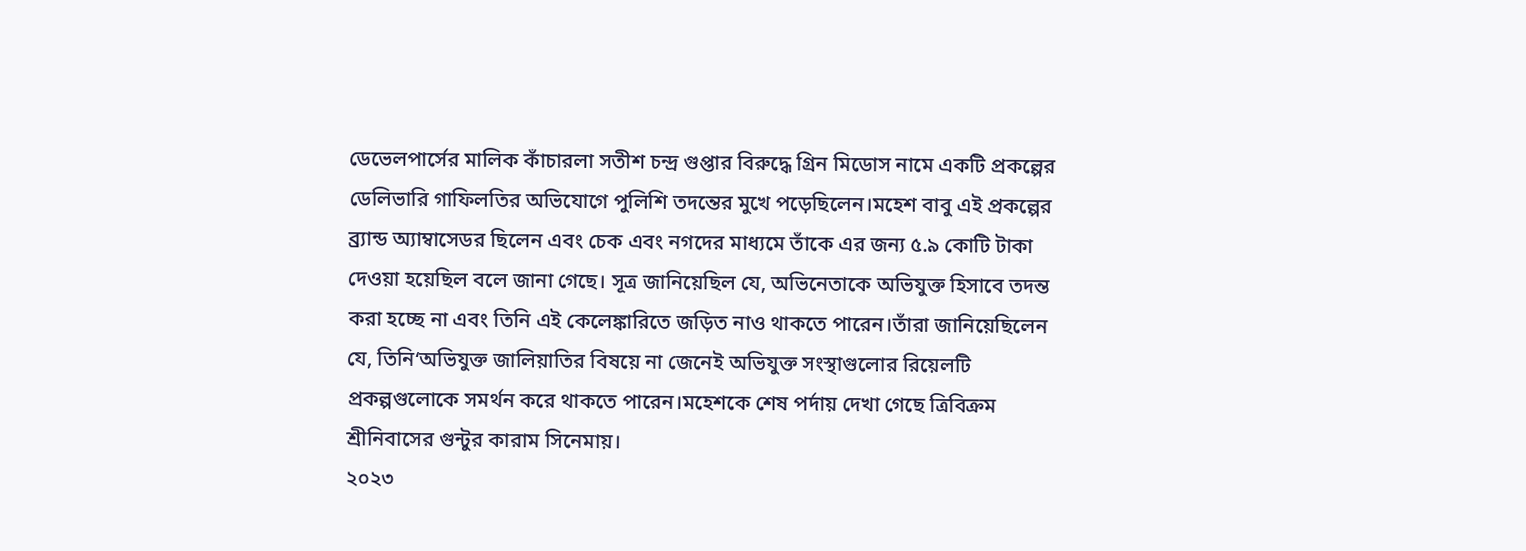ডেভেলপার্সের মালিক কাঁচারলা সতীশ চন্দ্র গুপ্তার বিরুদ্ধে গ্রিন মিডোস নামে একটি প্রকল্পের ডেলিভারি গাফিলতির অভিযোগে পুলিশি তদন্তের মুখে পড়েছিলেন।মহেশ বাবু এই প্রকল্পের ব্র্যান্ড অ্যাম্বাসেডর ছিলেন এবং চেক এবং নগদের মাধ্যমে তাঁকে এর জন্য ৫.৯ কোটি টাকা দেওয়া হয়েছিল বলে জানা গেছে। সূত্র জানিয়েছিল যে, অভিনেতাকে অভিযুক্ত হিসাবে তদন্ত করা হচ্ছে না এবং তিনি এই কেলেঙ্কারিতে জড়িত নাও থাকতে পারেন।তাঁরা জানিয়েছিলেন যে, তিনি‘অভিযুক্ত জালিয়াতির বিষয়ে না জেনেই অভিযুক্ত সংস্থাগুলোর রিয়েলটি প্রকল্পগুলোকে সমর্থন করে থাকতে পারেন।মহেশকে শেষ পর্দায় দেখা গেছে ত্রিবিক্রম শ্রীনিবাসের গুন্টুর কারাম সিনেমায়।
২০২৩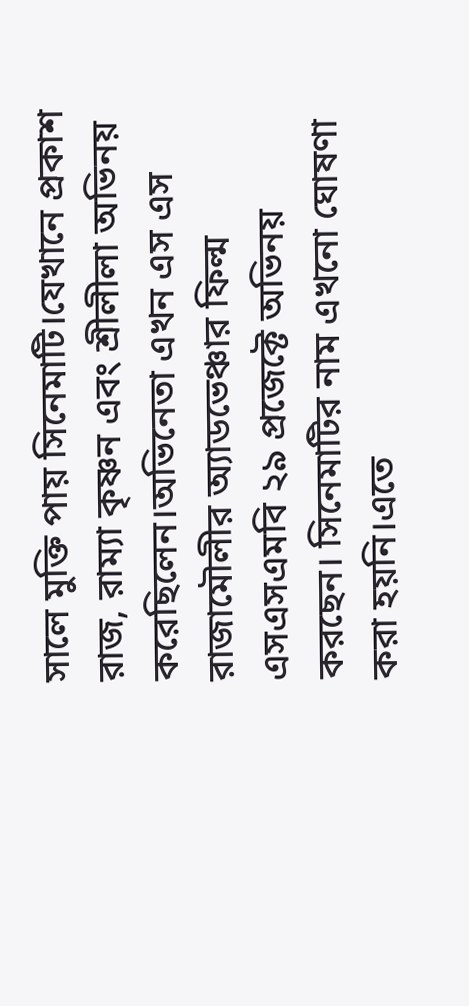সালে মুক্তি পায় সিনেমাটি।যেখানে প্রকাশ রাজ, রাম্যা কৃষ্ণন এবং শ্রীলীলা অভিনয় করেছিলেন।অভিনেতা এখন এস এস রাজামৌলীর অ্যাডভেঞ্চার ফিল্ম এসএসএমবি ২৯ প্রজেক্টে অভিনয় করছেন। সিনেমাটির নাম এখনো ঘোষণা করা হয়নি।এতে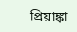প্রিয়াঙ্কা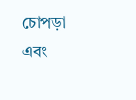চোপড়া এবং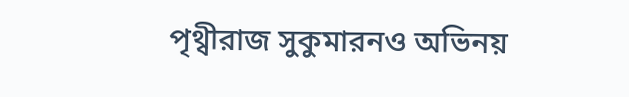পৃথ্বীরাজ সুকুমারনও অভিনয়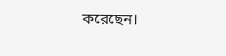করেছেন।